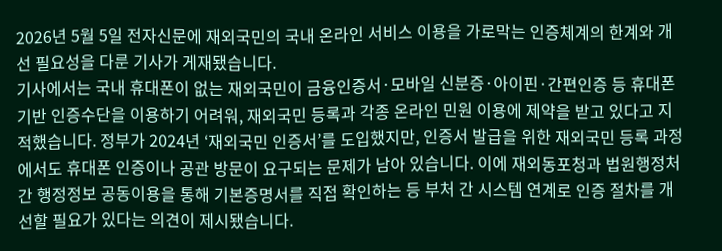2026년 5월 5일 전자신문에 재외국민의 국내 온라인 서비스 이용을 가로막는 인증체계의 한계와 개선 필요성을 다룬 기사가 게재됐습니다.
기사에서는 국내 휴대폰이 없는 재외국민이 금융인증서·모바일 신분증·아이핀·간편인증 등 휴대폰 기반 인증수단을 이용하기 어려워, 재외국민 등록과 각종 온라인 민원 이용에 제약을 받고 있다고 지적했습니다. 정부가 2024년 ‘재외국민 인증서’를 도입했지만, 인증서 발급을 위한 재외국민 등록 과정에서도 휴대폰 인증이나 공관 방문이 요구되는 문제가 남아 있습니다. 이에 재외동포청과 법원행정처 간 행정정보 공동이용을 통해 기본증명서를 직접 확인하는 등 부처 간 시스템 연계로 인증 절차를 개선할 필요가 있다는 의견이 제시됐습니다.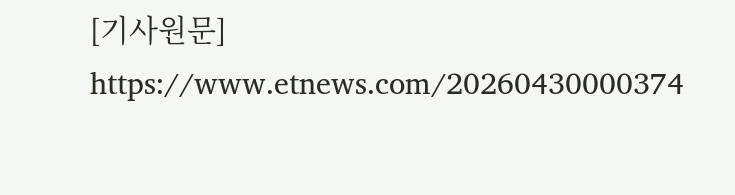[기사원문] https://www.etnews.com/20260430000374